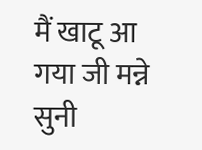मैं खाटू आ गया जी मन्ने सुनी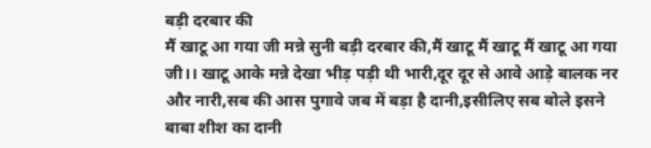बड़ी दरबार की
मैं खाटू आ गया जी मन्ने सुनी बड़ी दरबार की,मैं खाटू मैं खाटू मैं खाटू आ गया जी।। खाटू आके मन्ने देखा भीड़ पड़ी थी भारी,दूर दूर से आवे आड़े बालक नर और नारी,सब की आस पुगावे जब में बड़ा है दानी,इसीलिए सब बोले इसने बाबा शीश का दानी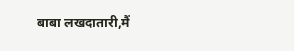बाबा लखदातारी,मैं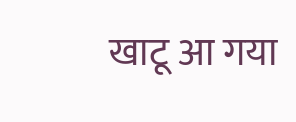खाटू आ गया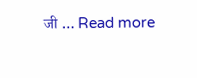जी … Read more